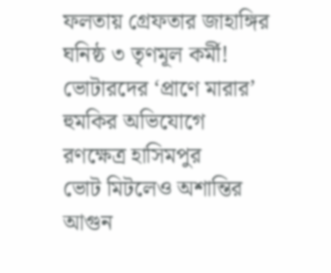ফলতায় গ্রেফতার জাহাঙ্গির ঘনিষ্ঠ ৩ তৃণমূল কর্মী! ভোটারদের ‘প্রাণে মারার’ হুমকির অভিযোগে রণক্ষেত্র হাসিমপুর
ভোট মিটলেও অশান্তির আগুন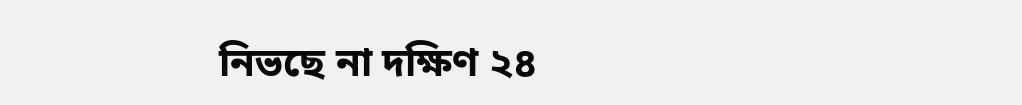নিভছে না দক্ষিণ ২৪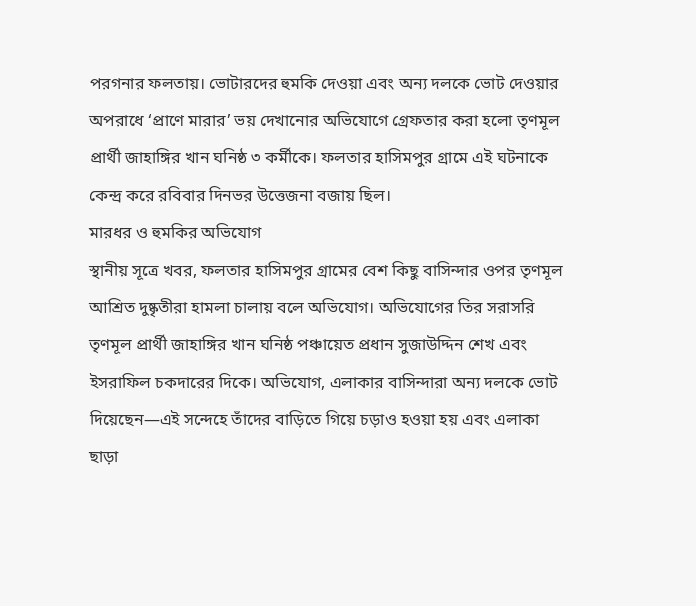পরগনার ফলতায়। ভোটারদের হুমকি দেওয়া এবং অন্য দলকে ভোট দেওয়ার অপরাধে ‘প্রাণে মারার’ ভয় দেখানোর অভিযোগে গ্রেফতার করা হলো তৃণমূল প্রার্থী জাহাঙ্গির খান ঘনিষ্ঠ ৩ কর্মীকে। ফলতার হাসিমপুর গ্রামে এই ঘটনাকে কেন্দ্র করে রবিবার দিনভর উত্তেজনা বজায় ছিল।
মারধর ও হুমকির অভিযোগ
স্থানীয় সূত্রে খবর, ফলতার হাসিমপুর গ্রামের বেশ কিছু বাসিন্দার ওপর তৃণমূল আশ্রিত দুষ্কৃতীরা হামলা চালায় বলে অভিযোগ। অভিযোগের তির সরাসরি তৃণমূল প্রার্থী জাহাঙ্গির খান ঘনিষ্ঠ পঞ্চায়েত প্রধান সুজাউদ্দিন শেখ এবং ইসরাফিল চকদারের দিকে। অভিযোগ, এলাকার বাসিন্দারা অন্য দলকে ভোট দিয়েছেন—এই সন্দেহে তাঁদের বাড়িতে গিয়ে চড়াও হওয়া হয় এবং এলাকা ছাড়া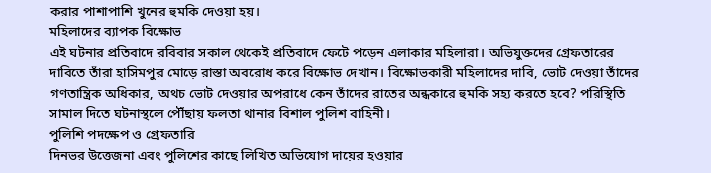করার পাশাপাশি খুনের হুমকি দেওয়া হয়।
মহিলাদের ব্যাপক বিক্ষোভ
এই ঘটনার প্রতিবাদে রবিবার সকাল থেকেই প্রতিবাদে ফেটে পড়েন এলাকার মহিলারা। অভিযুক্তদের গ্রেফতারের দাবিতে তাঁরা হাসিমপুর মোড়ে রাস্তা অবরোধ করে বিক্ষোভ দেখান। বিক্ষোভকারী মহিলাদের দাবি, ভোট দেওয়া তাঁদের গণতান্ত্রিক অধিকার, অথচ ভোট দেওয়ার অপরাধে কেন তাঁদের রাতের অন্ধকারে হুমকি সহ্য করতে হবে? পরিস্থিতি সামাল দিতে ঘটনাস্থলে পৌঁছায় ফলতা থানার বিশাল পুলিশ বাহিনী।
পুলিশি পদক্ষেপ ও গ্রেফতারি
দিনভর উত্তেজনা এবং পুলিশের কাছে লিখিত অভিযোগ দায়ের হওয়ার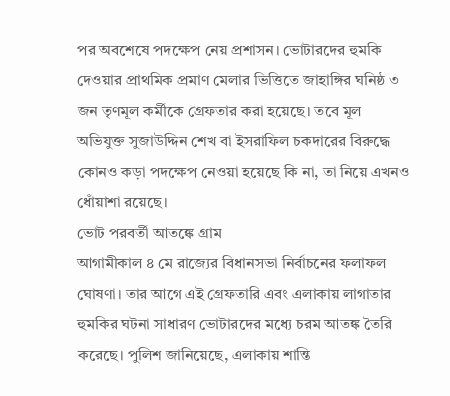পর অবশেষে পদক্ষেপ নেয় প্রশাসন। ভোটারদের হুমকি দেওয়ার প্রাথমিক প্রমাণ মেলার ভিত্তিতে জাহাঙ্গির ঘনিষ্ঠ ৩ জন তৃণমূল কর্মীকে গ্রেফতার করা হয়েছে। তবে মূল অভিযুক্ত সুজাউদ্দিন শেখ বা ইসরাফিল চকদারের বিরুদ্ধে কোনও কড়া পদক্ষেপ নেওয়া হয়েছে কি না, তা নিয়ে এখনও ধোঁয়াশা রয়েছে।
ভোট পরবর্তী আতঙ্কে গ্রাম
আগামীকাল ৪ মে রাজ্যের বিধানসভা নির্বাচনের ফলাফল ঘোষণা। তার আগে এই গ্রেফতারি এবং এলাকায় লাগাতার হুমকির ঘটনা সাধারণ ভোটারদের মধ্যে চরম আতঙ্ক তৈরি করেছে। পুলিশ জানিয়েছে, এলাকায় শান্তি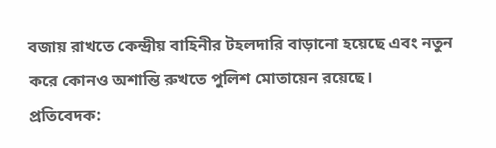বজায় রাখতে কেন্দ্রীয় বাহিনীর টহলদারি বাড়ানো হয়েছে এবং নতুন করে কোনও অশান্তি রুখতে পুলিশ মোতায়েন রয়েছে।
প্রতিবেদক: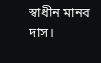স্বাধীন মানব দাস।